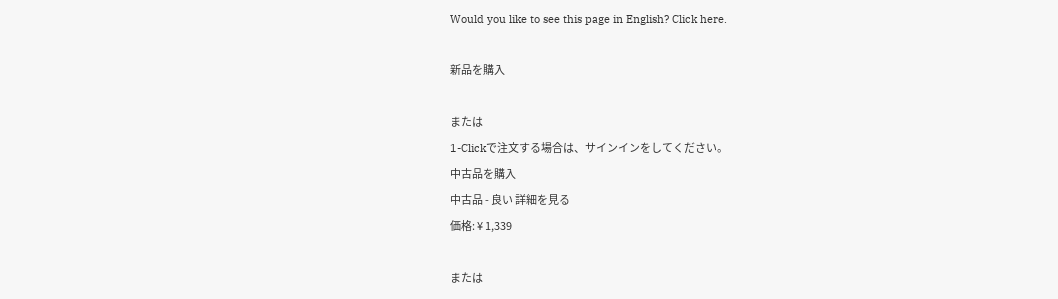Would you like to see this page in English? Click here.

新品を購入

または
1-Clickで注文する場合は、サインインをしてください。
中古品を購入
中古品 - 良い 詳細を見る
価格: ¥ 1,339

または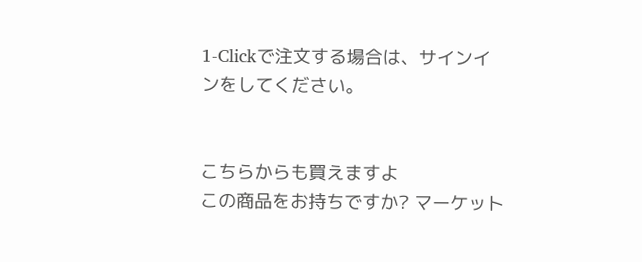1-Clickで注文する場合は、サインインをしてください。


こちらからも買えますよ
この商品をお持ちですか? マーケット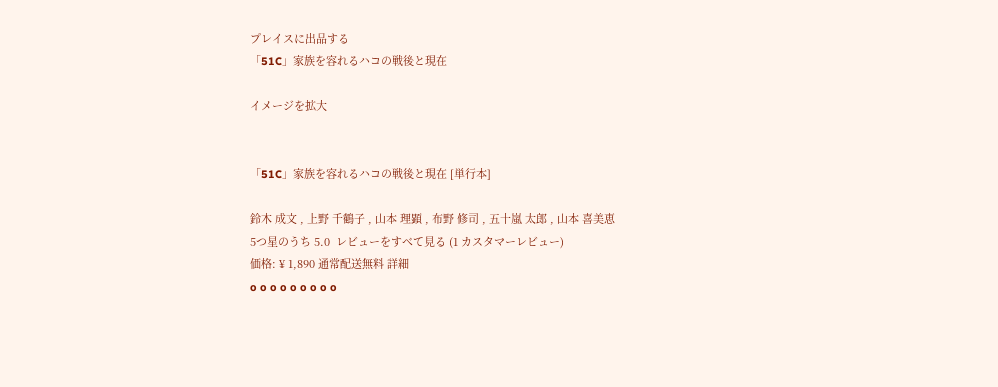プレイスに出品する
「51C」家族を容れるハコの戦後と現在

イメージを拡大


「51C」家族を容れるハコの戦後と現在 [単行本]

鈴木 成文 , 上野 千鶴子 , 山本 理顕 , 布野 修司 , 五十嵐 太郎 , 山本 喜美恵
5つ星のうち 5.0  レビューをすべて見る (1 カスタマーレビュー)
価格: ¥ 1,890 通常配送無料 詳細
o o o o o o o o o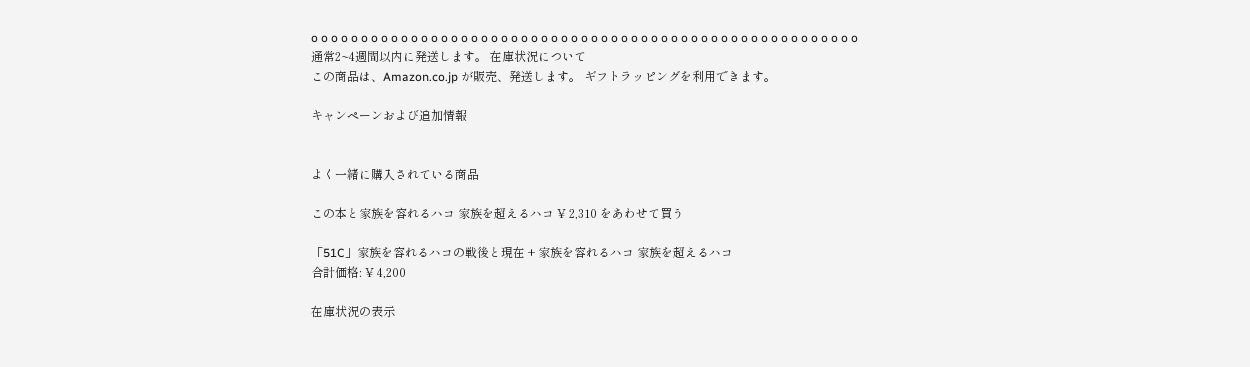o o o o o o o o o o o o o o o o o o o o o o o o o o o o o o o o o o o o o o o o o o o o o o o o o o o o o o o
通常2~4週間以内に発送します。 在庫状況について
この商品は、Amazon.co.jp が販売、発送します。 ギフトラッピングを利用できます。

キャンペーンおよび追加情報


よく一緒に購入されている商品

この本と家族を容れるハコ 家族を超えるハコ ¥ 2,310 をあわせて買う

「51C」家族を容れるハコの戦後と現在 + 家族を容れるハコ 家族を超えるハコ
合計価格: ¥ 4,200

在庫状況の表示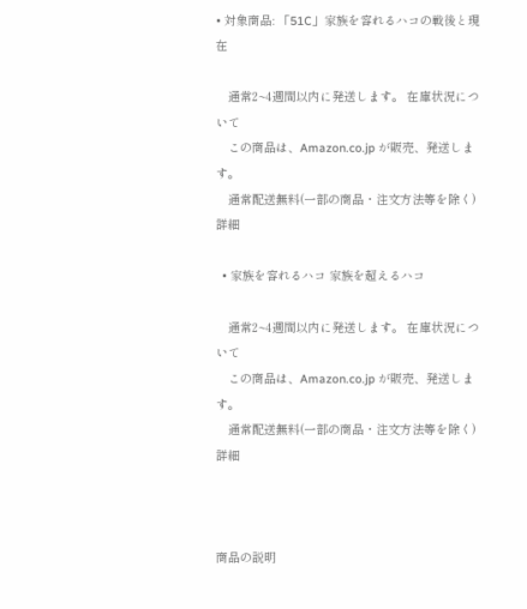• 対象商品: 「51C」家族を容れるハコの戦後と現在

    通常2~4週間以内に発送します。 在庫状況について
    この商品は、Amazon.co.jp が販売、発送します。
    通常配送無料(一部の商品・注文方法等を除く) 詳細

  • 家族を容れるハコ 家族を超えるハコ

    通常2~4週間以内に発送します。 在庫状況について
    この商品は、Amazon.co.jp が販売、発送します。
    通常配送無料(一部の商品・注文方法等を除く) 詳細



商品の説明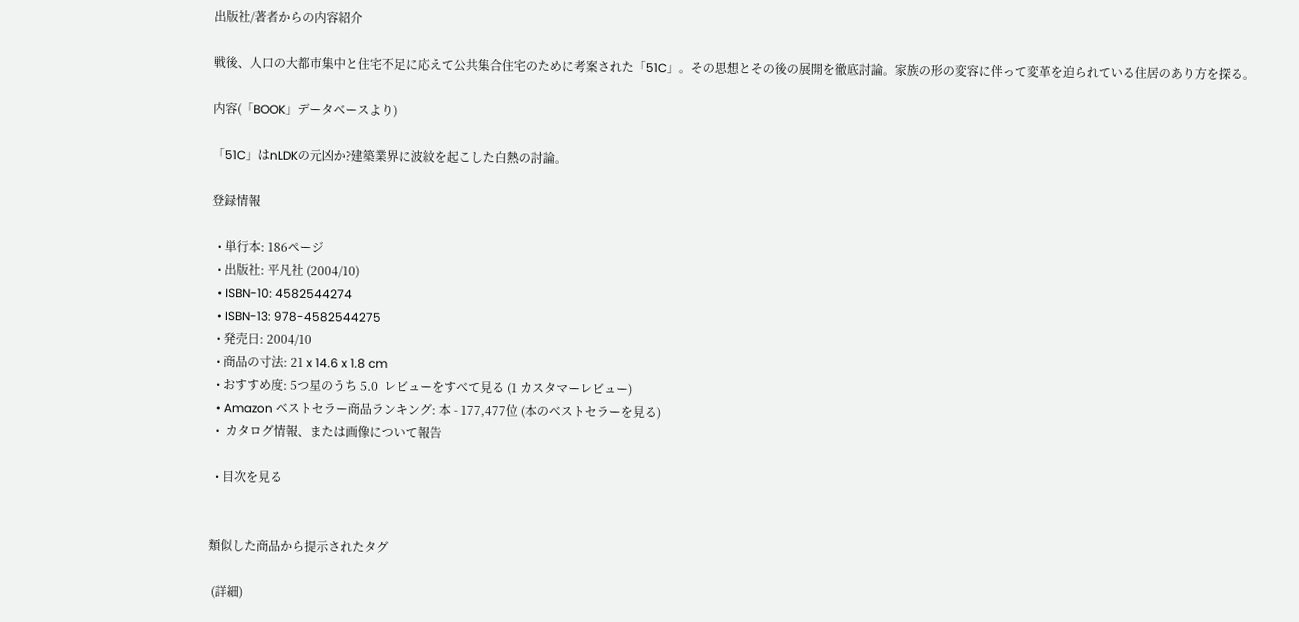出版社/著者からの内容紹介

戦後、人口の大都市集中と住宅不足に応えて公共集合住宅のために考案された「51C」。その思想とその後の展開を徹底討論。家族の形の変容に伴って変革を迫られている住居のあり方を探る。

内容(「BOOK」データベースより)

「51C」はnLDKの元凶か?建築業界に波紋を起こした白熱の討論。

登録情報

  • 単行本: 186ページ
  • 出版社: 平凡社 (2004/10)
  • ISBN-10: 4582544274
  • ISBN-13: 978-4582544275
  • 発売日: 2004/10
  • 商品の寸法: 21 x 14.6 x 1.8 cm
  • おすすめ度: 5つ星のうち 5.0  レビューをすべて見る (1 カスタマーレビュー)
  • Amazon ベストセラー商品ランキング: 本 - 177,477位 (本のベストセラーを見る)
  •  カタログ情報、または画像について報告

  • 目次を見る


類似した商品から提示されたタグ

 (詳細)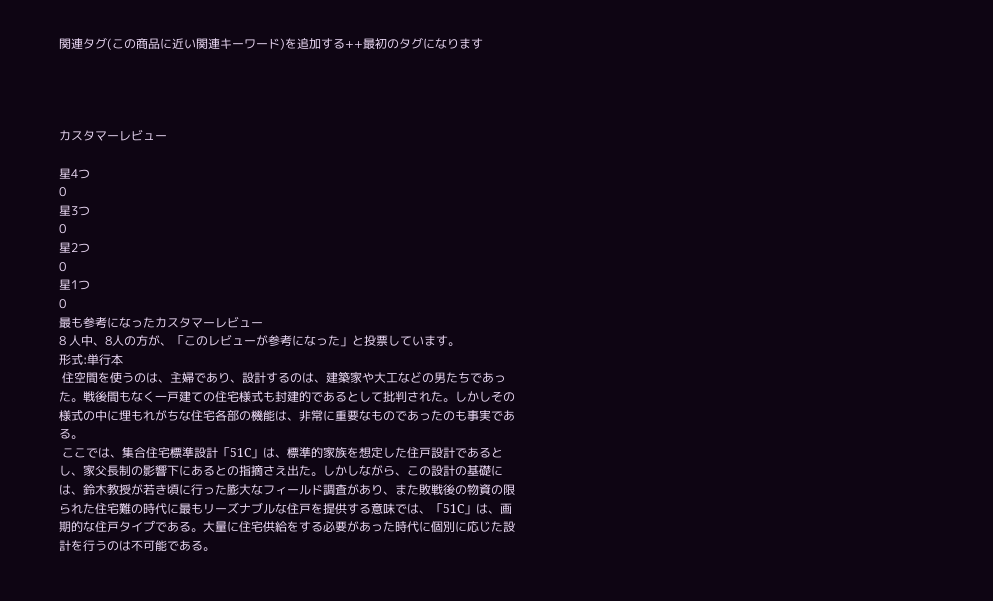関連タグ(この商品に近い関連キーワード)を追加する++最初のタグになります




カスタマーレビュー

星4つ
0
星3つ
0
星2つ
0
星1つ
0
最も参考になったカスタマーレビュー
8 人中、8人の方が、「このレビューが参考になった」と投票しています。
形式:単行本
 住空間を使うのは、主婦であり、設計するのは、建築家や大工などの男たちであった。戦後間もなく一戸建ての住宅様式も封建的であるとして批判された。しかしその様式の中に埋もれがちな住宅各部の機能は、非常に重要なものであったのも事実である。
 ここでは、集合住宅標準設計「51C」は、標準的家族を想定した住戸設計であるとし、家父長制の影響下にあるとの指摘さえ出た。しかしながら、この設計の基礎には、鈴木教授が若き頃に行った膨大なフィールド調査があり、また敗戦後の物資の限られた住宅難の時代に最もリーズナブルな住戸を提供する意味では、「51C」は、画期的な住戸タイプである。大量に住宅供給をする必要があった時代に個別に応じた設計を行うのは不可能である。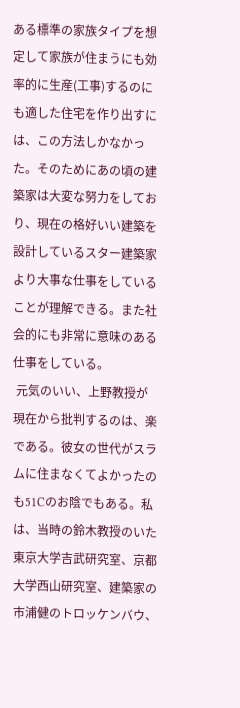ある標準の家族タイプを想定して家族が住まうにも効率的に生産(工事)するのにも適した住宅を作り出すには、この方法しかなかった。そのためにあの頃の建築家は大変な努力をしており、現在の格好いい建築を設計しているスター建築家より大事な仕事をしていることが理解できる。また社会的にも非常に意味のある仕事をしている。
 元気のいい、上野教授が現在から批判するのは、楽である。彼女の世代がスラムに住まなくてよかったのも51Cのお陰でもある。私は、当時の鈴木教授のいた東京大学吉武研究室、京都大学西山研究室、建築家の市浦健のトロッケンバウ、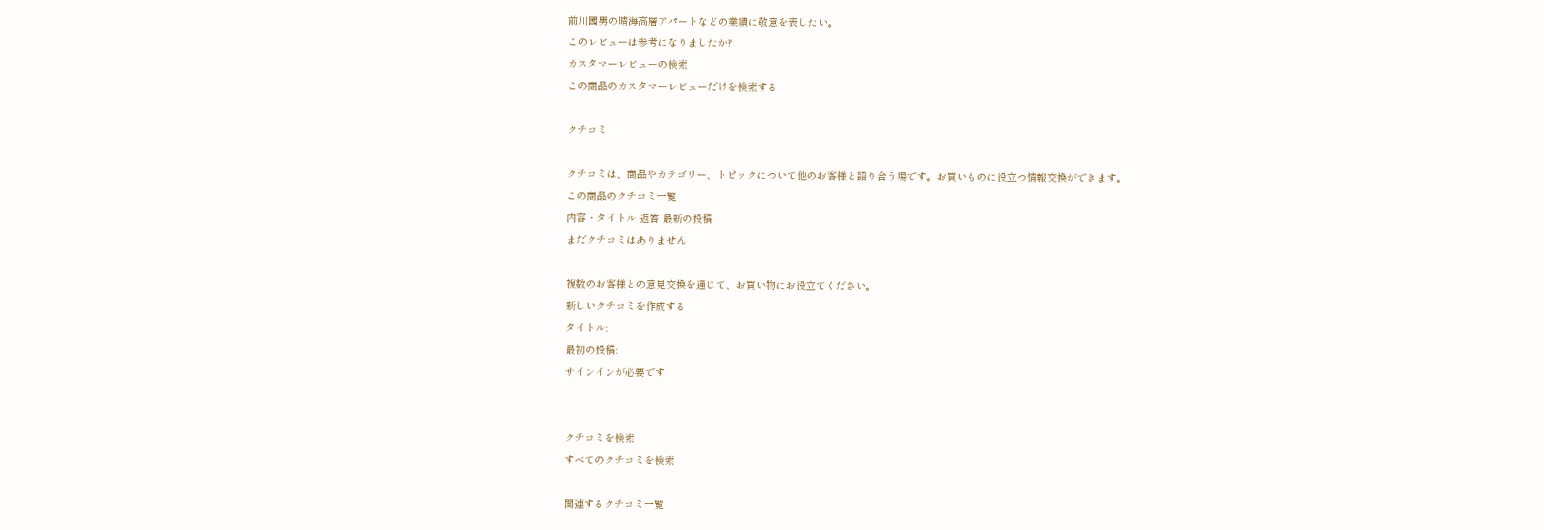前川國男の晴海高層アパートなどの業績に敬意を表したい。
このレビューは参考になりましたか?
カスタマーレビューの検索
この商品のカスタマーレビューだけを検索する

クチコミ

クチコミは、商品やカテゴリー、トピックについて他のお客様と語り合う場です。お買いものに役立つ情報交換ができます。
この商品のクチコミ一覧
内容・タイトル 返答 最新の投稿
まだクチコミはありません

複数のお客様との意見交換を通じて、お買い物にお役立てください。
新しいクチコミを作成する
タイトル:
最初の投稿:
サインインが必要です


クチコミを検索
すべてのクチコミを検索

関連するクチコミ一覧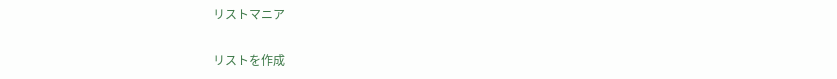リストマニア

リストを作成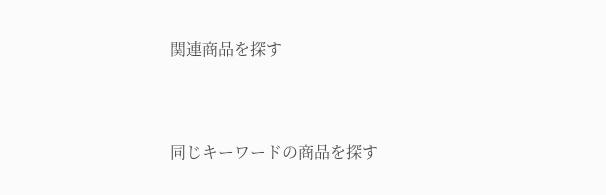関連商品を探す


同じキーワードの商品を探す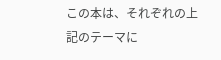この本は、それぞれの上記のテーマに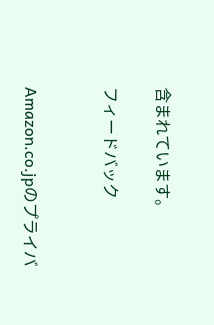含まれています。

フィードバック


Amazon.co.jpのプライバ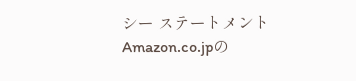シー ステートメント Amazon.co.jpの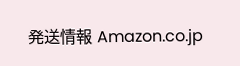発送情報 Amazon.co.jp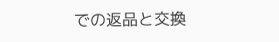での返品と交換